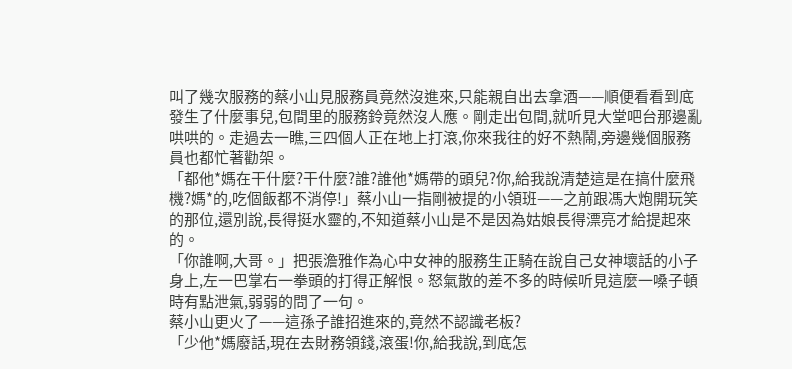叫了幾次服務的蔡小山見服務員竟然沒進來,只能親自出去拿酒——順便看看到底發生了什麼事兒,包間里的服務鈴竟然沒人應。剛走出包間,就听見大堂吧台那邊亂哄哄的。走過去一瞧,三四個人正在地上打滾,你來我往的好不熱鬧,旁邊幾個服務員也都忙著勸架。
「都他*媽在干什麼?干什麼?誰?誰他*媽帶的頭兒?你,給我說清楚這是在搞什麼飛機?媽*的,吃個飯都不消停!」蔡小山一指剛被提的小領班——之前跟馮大炮開玩笑的那位,還別說,長得挺水靈的,不知道蔡小山是不是因為姑娘長得漂亮才給提起來的。
「你誰啊,大哥。」把張澹雅作為心中女神的服務生正騎在說自己女神壞話的小子身上,左一巴掌右一拳頭的打得正解恨。怒氣散的差不多的時候听見這麼一嗓子頓時有點泄氣,弱弱的問了一句。
蔡小山更火了——這孫子誰招進來的,竟然不認識老板?
「少他*媽廢話,現在去財務領錢,滾蛋!你,給我說,到底怎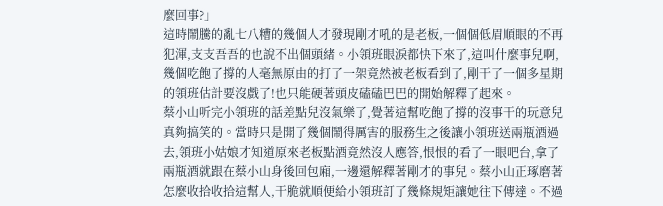麼回事?」
這時鬧騰的亂七八糟的幾個人才發現剛才吼的是老板,一個個低眉順眼的不再犯渾,支支吾吾的也說不出個頭緒。小領班眼淚都快下來了,這叫什麼事兒啊,幾個吃飽了撐的人毫無原由的打了一架竟然被老板看到了,剛干了一個多星期的領班估計要沒戲了!也只能硬著頭皮磕磕巴巴的開始解釋了起來。
蔡小山听完小領班的話差點兒沒氣樂了,覺著這幫吃飽了撐的沒事干的玩意兒真夠搞笑的。當時只是開了幾個鬧得厲害的服務生之後讓小領班送兩瓶酒過去,領班小姑娘才知道原來老板點酒竟然沒人應答,恨恨的看了一眼吧台,拿了兩瓶酒就跟在蔡小山身後回包廂,一邊還解釋著剛才的事兒。蔡小山正琢磨著怎麼收拾收拾這幫人,干脆就順便給小領班訂了幾條規矩讓她往下傳達。不過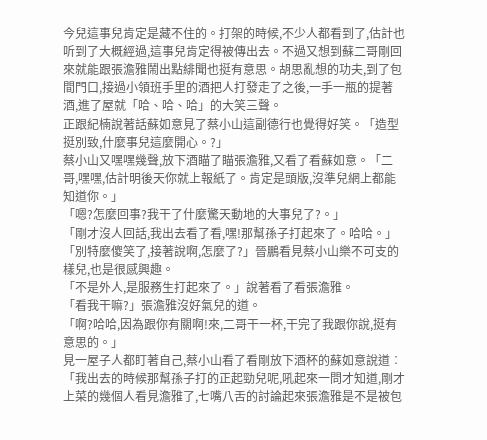今兒這事兒肯定是藏不住的。打架的時候,不少人都看到了,估計也听到了大概經過,這事兒肯定得被傳出去。不過又想到蘇二哥剛回來就能跟張澹雅鬧出點緋聞也挺有意思。胡思亂想的功夫,到了包間門口,接過小領班手里的酒把人打發走了之後,一手一瓶的提著酒,進了屋就「哈、哈、哈」的大笑三聲。
正跟紀楠說著話蘇如意見了蔡小山這副德行也覺得好笑。「造型挺別致,什麼事兒這麼開心。?」
蔡小山又嘿嘿幾聲,放下酒瞄了瞄張澹雅,又看了看蘇如意。「二哥,嘿嘿,估計明後天你就上報紙了。肯定是頭版,沒準兒網上都能知道你。」
「嗯?怎麼回事?我干了什麼驚天動地的大事兒了?。」
「剛才沒人回話,我出去看了看,嘿!那幫孫子打起來了。哈哈。」
「別特麼傻笑了,接著說啊,怎麼了?」晉鵬看見蔡小山樂不可支的樣兒,也是很感興趣。
「不是外人,是服務生打起來了。」說著看了看張澹雅。
「看我干嘛?」張澹雅沒好氣兒的道。
「啊?哈哈,因為跟你有關啊!來,二哥干一杯,干完了我跟你說,挺有意思的。」
見一屋子人都盯著自己,蔡小山看了看剛放下酒杯的蘇如意說道︰「我出去的時候那幫孫子打的正起勁兒呢,吼起來一問才知道,剛才上菜的幾個人看見澹雅了,七嘴八舌的討論起來張澹雅是不是被包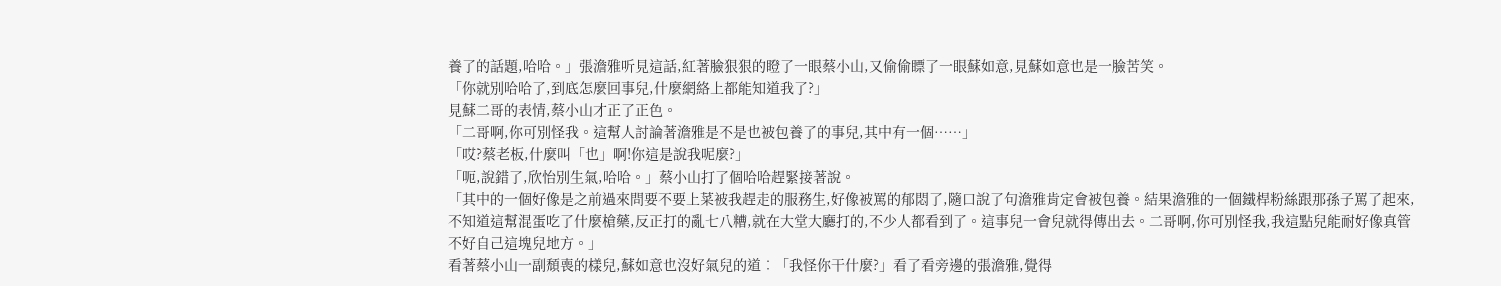養了的話題,哈哈。」張澹雅听見這話,紅著臉狠狠的瞪了一眼蔡小山,又偷偷瞟了一眼蘇如意,見蘇如意也是一臉苦笑。
「你就別哈哈了,到底怎麼回事兒,什麼網絡上都能知道我了?」
見蘇二哥的表情,蔡小山才正了正色。
「二哥啊,你可別怪我。這幫人討論著澹雅是不是也被包養了的事兒,其中有一個……」
「哎?蔡老板,什麼叫「也」啊!你這是說我呢麼?」
「呃,說錯了,欣怡別生氣,哈哈。」蔡小山打了個哈哈趕緊接著說。
「其中的一個好像是之前過來問要不要上菜被我趕走的服務生,好像被罵的郁悶了,隨口說了句澹雅肯定會被包養。結果澹雅的一個鐵桿粉絲跟那孫子罵了起來,不知道這幫混蛋吃了什麼槍藥,反正打的亂七八糟,就在大堂大廳打的,不少人都看到了。這事兒一會兒就得傳出去。二哥啊,你可別怪我,我這點兒能耐好像真管不好自己這塊兒地方。」
看著蔡小山一副頹喪的樣兒,蘇如意也沒好氣兒的道︰「我怪你干什麼?」看了看旁邊的張澹雅,覺得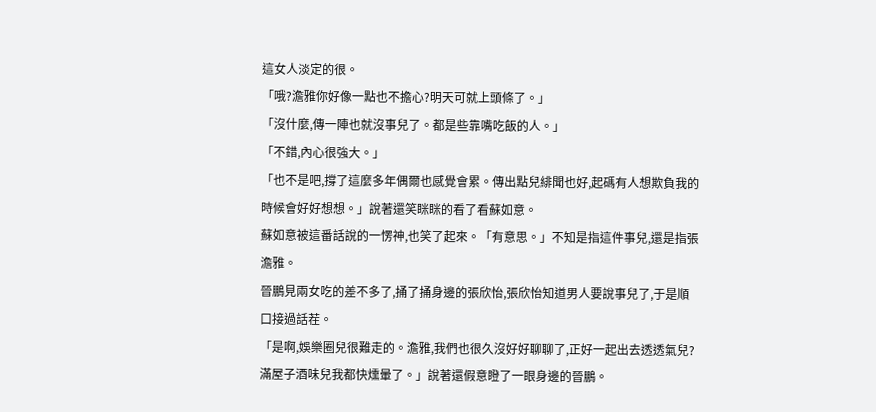這女人淡定的很。
「哦?澹雅你好像一點也不擔心?明天可就上頭條了。」
「沒什麼,傳一陣也就沒事兒了。都是些靠嘴吃飯的人。」
「不錯,內心很強大。」
「也不是吧,撐了這麼多年偶爾也感覺會累。傳出點兒緋聞也好,起碼有人想欺負我的時候會好好想想。」說著還笑眯眯的看了看蘇如意。
蘇如意被這番話說的一愣神,也笑了起來。「有意思。」不知是指這件事兒,還是指張澹雅。
晉鵬見兩女吃的差不多了,捅了捅身邊的張欣怡,張欣怡知道男人要說事兒了,于是順口接過話茬。
「是啊,娛樂圈兒很難走的。澹雅,我們也很久沒好好聊聊了,正好一起出去透透氣兒?滿屋子酒味兒我都快燻暈了。」說著還假意瞪了一眼身邊的晉鵬。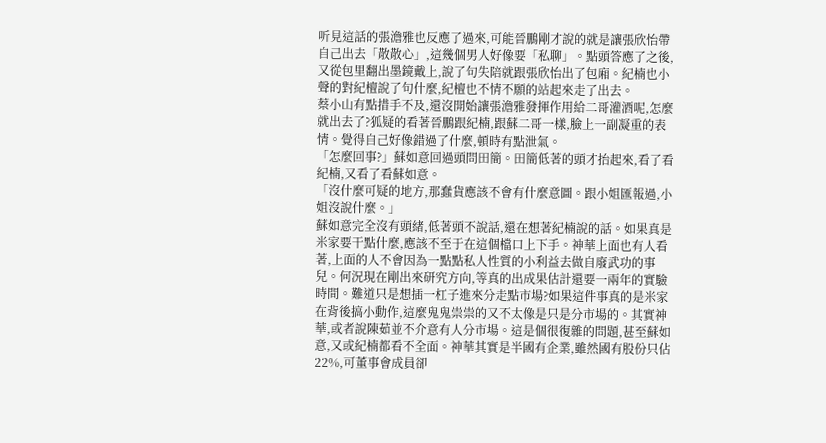听見這話的張澹雅也反應了過來,可能晉鵬剛才說的就是讓張欣怡帶自己出去「散散心」,這幾個男人好像要「私聊」。點頭答應了之後,又從包里翻出墨鏡戴上,說了句失陪就跟張欣怡出了包廂。紀楠也小聲的對紀檀說了句什麼,紀檀也不情不願的站起來走了出去。
蔡小山有點措手不及,還沒開始讓張澹雅發揮作用給二哥灌酒呢,怎麼就出去了?狐疑的看著晉鵬跟紀楠,跟蘇二哥一樣,臉上一副凝重的表情。覺得自己好像錯過了什麼,頓時有點泄氣。
「怎麼回事?」蘇如意回過頭問田簡。田簡低著的頭才抬起來,看了看紀楠,又看了看蘇如意。
「沒什麼可疑的地方,那蠢貨應該不會有什麼意圖。跟小姐匯報過,小姐沒說什麼。」
蘇如意完全沒有頭緒,低著頭不說話,還在想著紀楠說的話。如果真是米家要干點什麼,應該不至于在這個檔口上下手。神華上面也有人看著,上面的人不會因為一點點私人性質的小利益去做自廢武功的事兒。何況現在剛出來研究方向,等真的出成果估計還要一兩年的實驗時間。難道只是想插一杠子進來分走點市場?如果這件事真的是米家在背後搞小動作,這麼鬼鬼祟祟的又不太像是只是分市場的。其實神華,或者說陳茹並不介意有人分市場。這是個很復雜的問題,甚至蘇如意,又或紀楠都看不全面。神華其實是半國有企業,雖然國有股份只佔22%,可董事會成員卻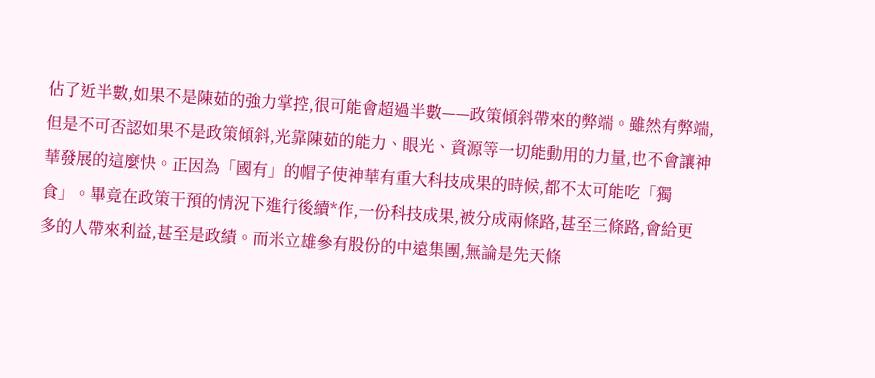佔了近半數,如果不是陳茹的強力掌控,很可能會超過半數——政策傾斜帶來的弊端。雖然有弊端,但是不可否認如果不是政策傾斜,光靠陳茹的能力、眼光、資源等一切能動用的力量,也不會讓神華發展的這麼快。正因為「國有」的帽子使神華有重大科技成果的時候,都不太可能吃「獨食」。畢竟在政策干預的情況下進行後續*作,一份科技成果,被分成兩條路,甚至三條路,會給更多的人帶來利益,甚至是政績。而米立雄參有股份的中遠集團,無論是先天條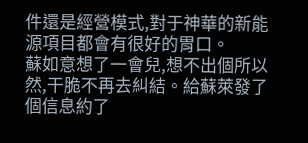件還是經營模式,對于神華的新能源項目都會有很好的胃口。
蘇如意想了一會兒,想不出個所以然,干脆不再去糾結。給蘇萊發了個信息約了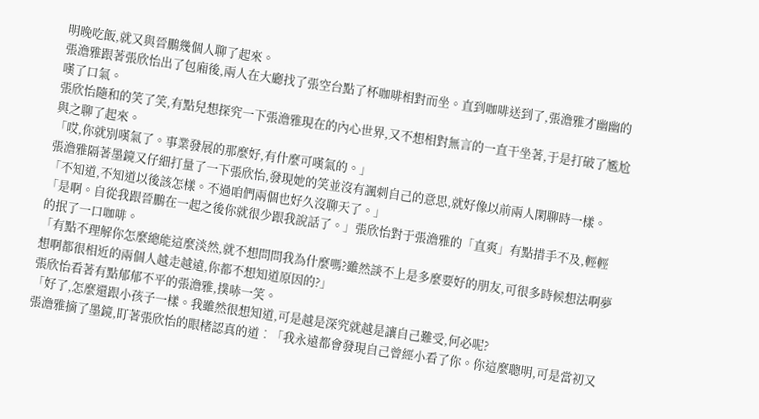明晚吃飯,就又與晉鵬幾個人聊了起來。
張澹雅跟著張欣怡出了包廂後,兩人在大廳找了張空台點了杯咖啡相對而坐。直到咖啡送到了,張澹雅才幽幽的嘆了口氣。
張欣怡隨和的笑了笑,有點兒想探究一下張澹雅現在的內心世界,又不想相對無言的一直干坐著,于是打破了尷尬與之聊了起來。
「哎,你就別嘆氣了。事業發展的那麼好,有什麼可嘆氣的。」
張澹雅隔著墨鏡又仔細打量了一下張欣怡,發現她的笑並沒有諷刺自己的意思,就好像以前兩人閑聊時一樣。
「不知道,不知道以後該怎樣。不過咱們兩個也好久沒聊天了。」
「是啊。自從我跟晉鵬在一起之後你就很少跟我說話了。」張欣怡對于張澹雅的「直爽」有點措手不及,輕輕的抿了一口咖啡。
「有點不理解你怎麼總能這麼淡然,就不想問問我為什麼嗎?雖然談不上是多麼要好的朋友,可很多時候想法啊夢想啊都很相近的兩個人越走越遠,你都不想知道原因的?」
張欣怡看著有點郁郁不平的張澹雅,撲哧一笑。
「好了,怎麼還跟小孩子一樣。我雖然很想知道,可是越是深究就越是讓自己難受,何必呢?
張澹雅摘了墨鏡,盯著張欣怡的眼楮認真的道︰「我永遠都會發現自己曾經小看了你。你這麼聰明,可是當初又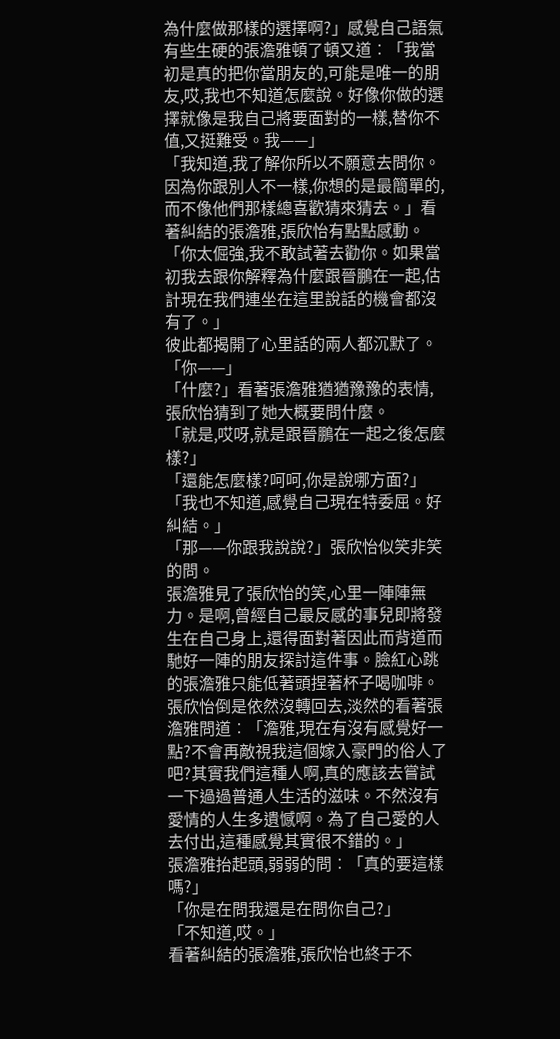為什麼做那樣的選擇啊?」感覺自己語氣有些生硬的張澹雅頓了頓又道︰「我當初是真的把你當朋友的,可能是唯一的朋友,哎,我也不知道怎麼說。好像你做的選擇就像是我自己將要面對的一樣,替你不值,又挺難受。我——」
「我知道,我了解你所以不願意去問你。因為你跟別人不一樣,你想的是最簡單的,而不像他們那樣總喜歡猜來猜去。」看著糾結的張澹雅,張欣怡有點點感動。「你太倔強,我不敢試著去勸你。如果當初我去跟你解釋為什麼跟晉鵬在一起,估計現在我們連坐在這里說話的機會都沒有了。」
彼此都揭開了心里話的兩人都沉默了。
「你——」
「什麼?」看著張澹雅猶猶豫豫的表情,張欣怡猜到了她大概要問什麼。
「就是,哎呀,就是跟晉鵬在一起之後怎麼樣?」
「還能怎麼樣?呵呵,你是說哪方面?」
「我也不知道,感覺自己現在特委屈。好糾結。」
「那——你跟我說說?」張欣怡似笑非笑的問。
張澹雅見了張欣怡的笑,心里一陣陣無力。是啊,曾經自己最反感的事兒即將發生在自己身上,還得面對著因此而背道而馳好一陣的朋友探討這件事。臉紅心跳的張澹雅只能低著頭捏著杯子喝咖啡。
張欣怡倒是依然沒轉回去,淡然的看著張澹雅問道︰「澹雅,現在有沒有感覺好一點?不會再敵視我這個嫁入豪門的俗人了吧?其實我們這種人啊,真的應該去嘗試一下過過普通人生活的滋味。不然沒有愛情的人生多遺憾啊。為了自己愛的人去付出,這種感覺其實很不錯的。」
張澹雅抬起頭,弱弱的問︰「真的要這樣嗎?」
「你是在問我還是在問你自己?」
「不知道,哎。」
看著糾結的張澹雅,張欣怡也終于不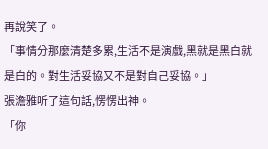再說笑了。
「事情分那麼清楚多累,生活不是演戲,黑就是黑白就是白的。對生活妥協又不是對自己妥協。」
張澹雅听了這句話,愣愣出神。
「你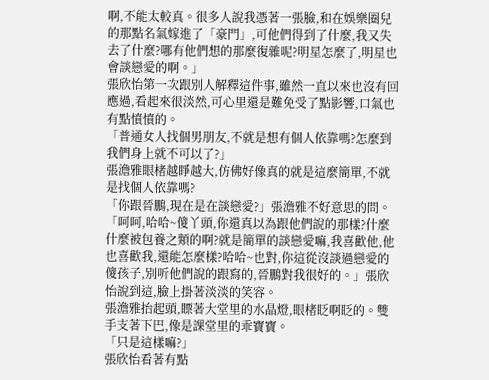啊,不能太較真。很多人說我憑著一張臉,和在娛樂圈兒的那點名氣嫁進了「豪門」,可他們得到了什麼,我又失去了什麼?哪有他們想的那麼復雜呢?明星怎麼了,明星也會談戀愛的啊。」
張欣怡第一次跟別人解釋這件事,雖然一直以來也沒有回應過,看起來很淡然,可心里還是難免受了點影響,口氣也有點憤憤的。
「普通女人找個男朋友,不就是想有個人依靠嗎?怎麼到我們身上就不可以了?」
張澹雅眼楮越睜越大,仿佛好像真的就是這麼簡單,不就是找個人依靠嗎?
「你跟晉鵬,現在是在談戀愛?」張澹雅不好意思的問。
「呵呵,哈哈~傻丫頭,你還真以為跟他們說的那樣?什麼什麼被包養之類的啊?就是簡單的談戀愛嘛,我喜歡他,他也喜歡我,還能怎麼樣?哈哈~也對,你這從沒談過戀愛的傻孩子,別听他們說的跟寫的,晉鵬對我很好的。」張欣怡說到這,臉上掛著淡淡的笑容。
張澹雅抬起頭,瞟著大堂里的水晶燈,眼楮眨啊眨的。雙手支著下巴,像是課堂里的乖寶寶。
「只是這樣嘛?」
張欣怡看著有點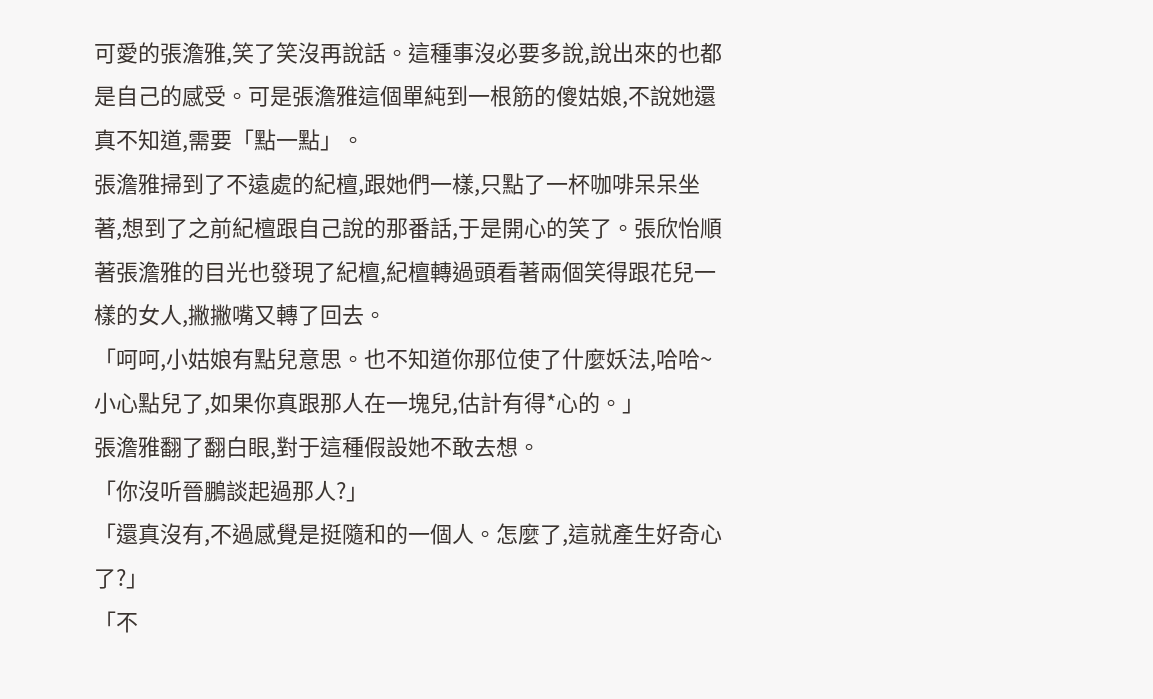可愛的張澹雅,笑了笑沒再說話。這種事沒必要多說,說出來的也都是自己的感受。可是張澹雅這個單純到一根筋的傻姑娘,不說她還真不知道,需要「點一點」。
張澹雅掃到了不遠處的紀檀,跟她們一樣,只點了一杯咖啡呆呆坐著,想到了之前紀檀跟自己說的那番話,于是開心的笑了。張欣怡順著張澹雅的目光也發現了紀檀,紀檀轉過頭看著兩個笑得跟花兒一樣的女人,撇撇嘴又轉了回去。
「呵呵,小姑娘有點兒意思。也不知道你那位使了什麼妖法,哈哈~小心點兒了,如果你真跟那人在一塊兒,估計有得*心的。」
張澹雅翻了翻白眼,對于這種假設她不敢去想。
「你沒听晉鵬談起過那人?」
「還真沒有,不過感覺是挺隨和的一個人。怎麼了,這就產生好奇心了?」
「不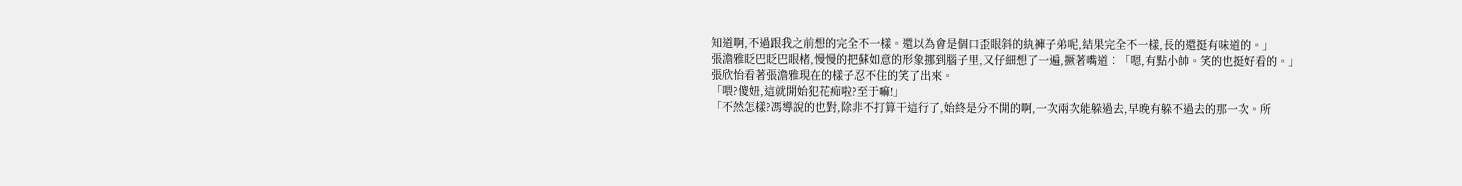知道啊,不過跟我之前想的完全不一樣。還以為會是個口歪眼斜的紈褲子弟呢,結果完全不一樣,長的還挺有味道的。」
張澹雅眨巴眨巴眼楮,慢慢的把蘇如意的形象挪到腦子里,又仔細想了一遍,撅著嘴道︰「嗯,有點小帥。笑的也挺好看的。」
張欣怡看著張澹雅現在的樣子忍不住的笑了出來。
「喂?傻妞,這就開始犯花痴啦?至于嘛!」
「不然怎樣?馮導說的也對,除非不打算干這行了,始終是分不開的啊,一次兩次能躲過去,早晚有躲不過去的那一次。所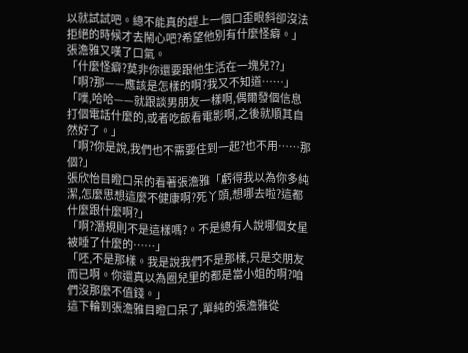以就試試吧。總不能真的趕上一個口歪眼斜卻沒法拒絕的時候才去鬧心吧?希望他別有什麼怪癖。」張澹雅又嘆了口氣。
「什麼怪癖?莫非你還要跟他生活在一塊兒??」
「啊?那——應該是怎樣的啊?我又不知道……」
「噗,哈哈——就跟談男朋友一樣啊,偶爾發個信息打個電話什麼的,或者吃飯看電影啊,之後就順其自然好了。」
「啊?你是說,我們也不需要住到一起?也不用……那個?」
張欣怡目瞪口呆的看著張澹雅「虧得我以為你多純潔,怎麼思想這麼不健康啊?死丫頭,想哪去啦?這都什麼跟什麼啊?」
「啊?潛規則不是這樣嗎?。不是總有人說哪個女星被睡了什麼的……」
「呸,不是那樣。我是說我們不是那樣,只是交朋友而已啊。你還真以為圈兒里的都是當小姐的啊?咱們沒那麼不值錢。」
這下輪到張澹雅目瞪口呆了,單純的張澹雅從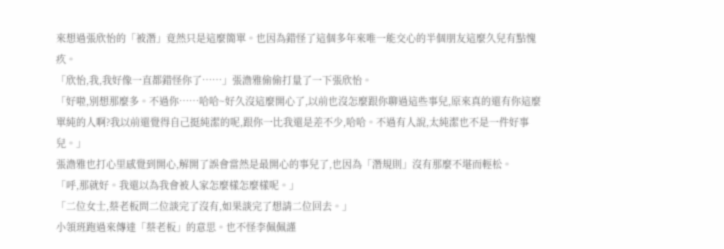來想過張欣怡的「被潛」竟然只是這麼簡單。也因為錯怪了這個多年來唯一能交心的半個朋友這麼久兒有點愧疚。
「欣怡,我,我好像一直都錯怪你了……」張澹雅偷偷打量了一下張欣怡。
「好啦,別想那麼多。不過你……哈哈~好久沒這麼開心了,以前也沒怎麼跟你聊過這些事兒,原來真的還有你這麼單純的人啊?我以前還覺得自己挺純潔的呢,跟你一比我還是差不少,哈哈。不過有人說,太純潔也不是一件好事兒。」
張澹雅也打心里感覺到開心,解開了誤會當然是最開心的事兒了,也因為「潛規則」沒有那麼不堪而輕松。
「呼,那就好。我還以為我會被人家怎麼樣怎麼樣呢。」
「二位女士,蔡老板問二位談完了沒有,如果談完了想請二位回去。」
小領班跑過來傳達「蔡老板」的意思。也不怪李佩佩謹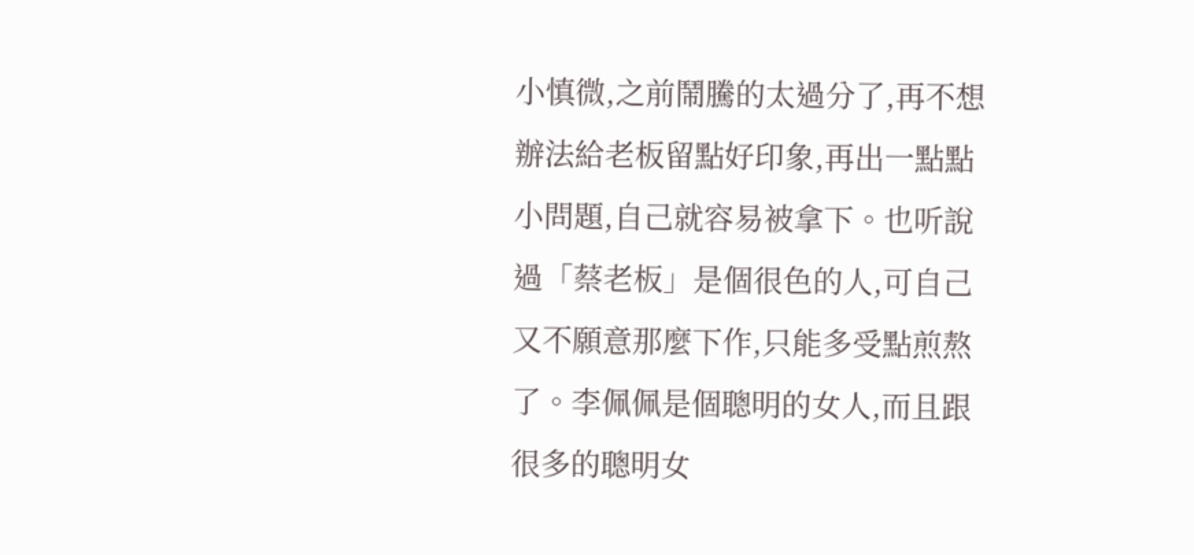小慎微,之前鬧騰的太過分了,再不想辦法給老板留點好印象,再出一點點小問題,自己就容易被拿下。也听說過「蔡老板」是個很色的人,可自己又不願意那麼下作,只能多受點煎熬了。李佩佩是個聰明的女人,而且跟很多的聰明女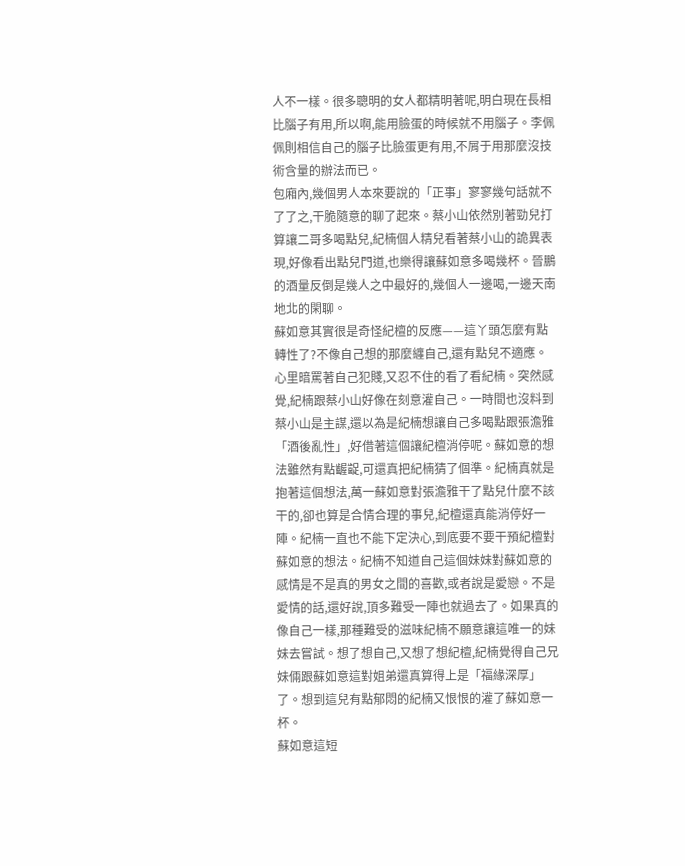人不一樣。很多聰明的女人都精明著呢,明白現在長相比腦子有用,所以啊,能用臉蛋的時候就不用腦子。李佩佩則相信自己的腦子比臉蛋更有用,不屑于用那麼沒技術含量的辦法而已。
包廂內,幾個男人本來要說的「正事」寥寥幾句話就不了了之,干脆隨意的聊了起來。蔡小山依然別著勁兒打算讓二哥多喝點兒,紀楠個人精兒看著蔡小山的詭異表現,好像看出點兒門道,也樂得讓蘇如意多喝幾杯。晉鵬的酒量反倒是幾人之中最好的,幾個人一邊喝,一邊天南地北的閑聊。
蘇如意其實很是奇怪紀檀的反應——這丫頭怎麼有點轉性了?不像自己想的那麼纏自己,還有點兒不適應。心里暗罵著自己犯賤,又忍不住的看了看紀楠。突然感覺,紀楠跟蔡小山好像在刻意灌自己。一時間也沒料到蔡小山是主謀,還以為是紀楠想讓自己多喝點跟張澹雅「酒後亂性」,好借著這個讓紀檀消停呢。蘇如意的想法雖然有點齷齪,可還真把紀楠猜了個準。紀楠真就是抱著這個想法,萬一蘇如意對張澹雅干了點兒什麼不該干的,卻也算是合情合理的事兒,紀檀還真能消停好一陣。紀楠一直也不能下定決心,到底要不要干預紀檀對蘇如意的想法。紀楠不知道自己這個妹妹對蘇如意的感情是不是真的男女之間的喜歡,或者說是愛戀。不是愛情的話,還好說,頂多難受一陣也就過去了。如果真的像自己一樣,那種難受的滋味紀楠不願意讓這唯一的妹妹去嘗試。想了想自己,又想了想紀檀,紀楠覺得自己兄妹倆跟蘇如意這對姐弟還真算得上是「福緣深厚」了。想到這兒有點郁悶的紀楠又恨恨的灌了蘇如意一杯。
蘇如意這短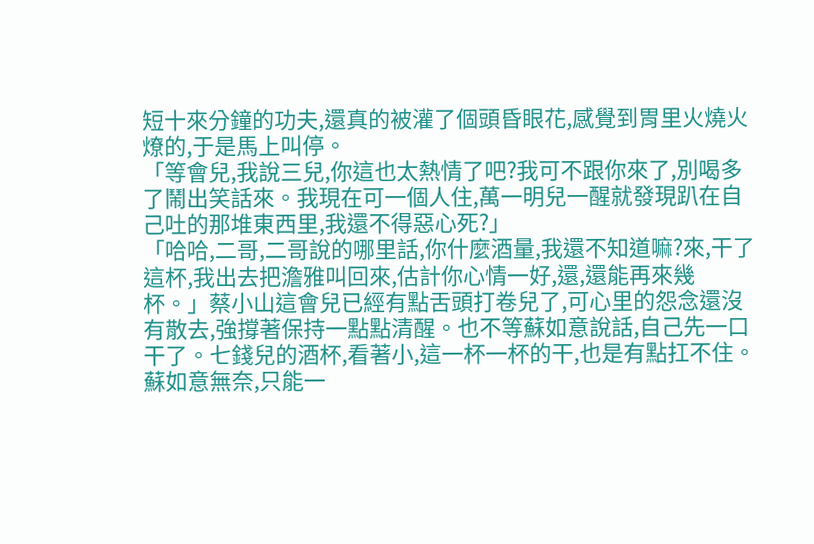短十來分鐘的功夫,還真的被灌了個頭昏眼花,感覺到胃里火燒火燎的,于是馬上叫停。
「等會兒,我說三兒,你這也太熱情了吧?我可不跟你來了,別喝多了鬧出笑話來。我現在可一個人住,萬一明兒一醒就發現趴在自己吐的那堆東西里,我還不得惡心死?」
「哈哈,二哥,二哥說的哪里話,你什麼酒量,我還不知道嘛?來,干了這杯,我出去把澹雅叫回來,估計你心情一好,還,還能再來幾杯。」蔡小山這會兒已經有點舌頭打卷兒了,可心里的怨念還沒有散去,強撐著保持一點點清醒。也不等蘇如意說話,自己先一口干了。七錢兒的酒杯,看著小,這一杯一杯的干,也是有點扛不住。蘇如意無奈,只能一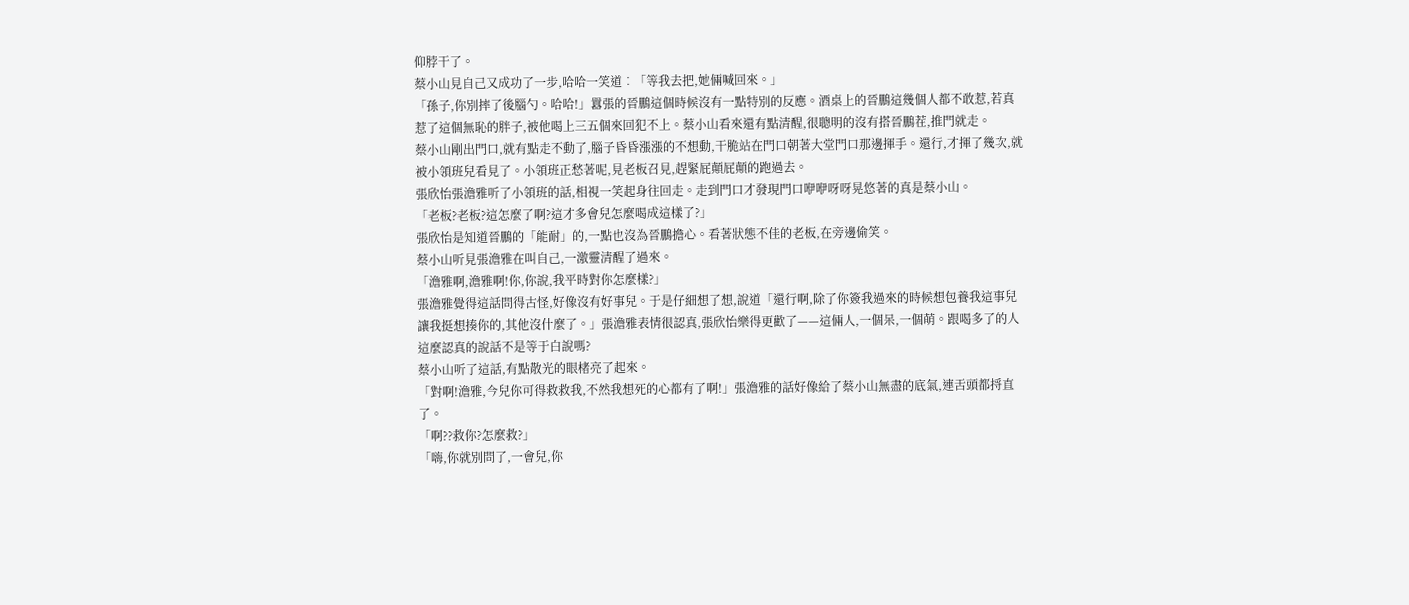仰脖干了。
蔡小山見自己又成功了一步,哈哈一笑道︰「等我去把,她倆喊回來。」
「孫子,你別摔了後腦勺。哈哈!」囂張的晉鵬這個時候沒有一點特別的反應。酒桌上的晉鵬這幾個人都不敢惹,若真惹了這個無恥的胖子,被他喝上三五個來回犯不上。蔡小山看來還有點清醒,很聰明的沒有搭晉鵬茬,推門就走。
蔡小山剛出門口,就有點走不動了,腦子昏昏漲漲的不想動,干脆站在門口朝著大堂門口那邊揮手。還行,才揮了幾次,就被小領班兒看見了。小領班正愁著呢,見老板召見,趕緊屁顛屁顛的跑過去。
張欣怡張澹雅听了小領班的話,相視一笑起身往回走。走到門口才發現門口咿咿呀呀晃悠著的真是蔡小山。
「老板?老板?這怎麼了啊?這才多會兒怎麼喝成這樣了?」
張欣怡是知道晉鵬的「能耐」的,一點也沒為晉鵬擔心。看著狀態不佳的老板,在旁邊偷笑。
蔡小山听見張澹雅在叫自己,一激靈清醒了過來。
「澹雅啊,澹雅啊!你,你說,我平時對你怎麼樣?」
張澹雅覺得這話問得古怪,好像沒有好事兒。于是仔細想了想,說道「還行啊,除了你簽我過來的時候想包養我這事兒讓我挺想揍你的,其他沒什麼了。」張澹雅表情很認真,張欣怡樂得更歡了——這倆人,一個呆,一個萌。跟喝多了的人這麼認真的說話不是等于白說嗎?
蔡小山听了這話,有點散光的眼楮亮了起來。
「對啊!澹雅,今兒你可得救救我,不然我想死的心都有了啊!」張澹雅的話好像給了蔡小山無盡的底氣,連舌頭都捋直了。
「啊??救你?怎麼救?」
「嗨,你就別問了,一會兒,你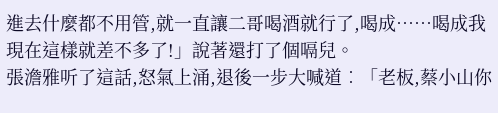進去什麼都不用管,就一直讓二哥喝酒就行了,喝成……喝成我現在這樣就差不多了!」說著還打了個嗝兒。
張澹雅听了這話,怒氣上涌,退後一步大喊道︰「老板,蔡小山你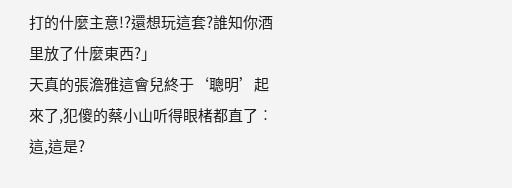打的什麼主意!?還想玩這套?誰知你酒里放了什麼東西?」
天真的張澹雅這會兒終于‘聰明’起來了,犯傻的蔡小山听得眼楮都直了︰這,這是?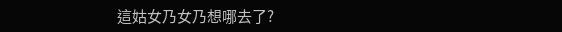這姑女乃女乃想哪去了?